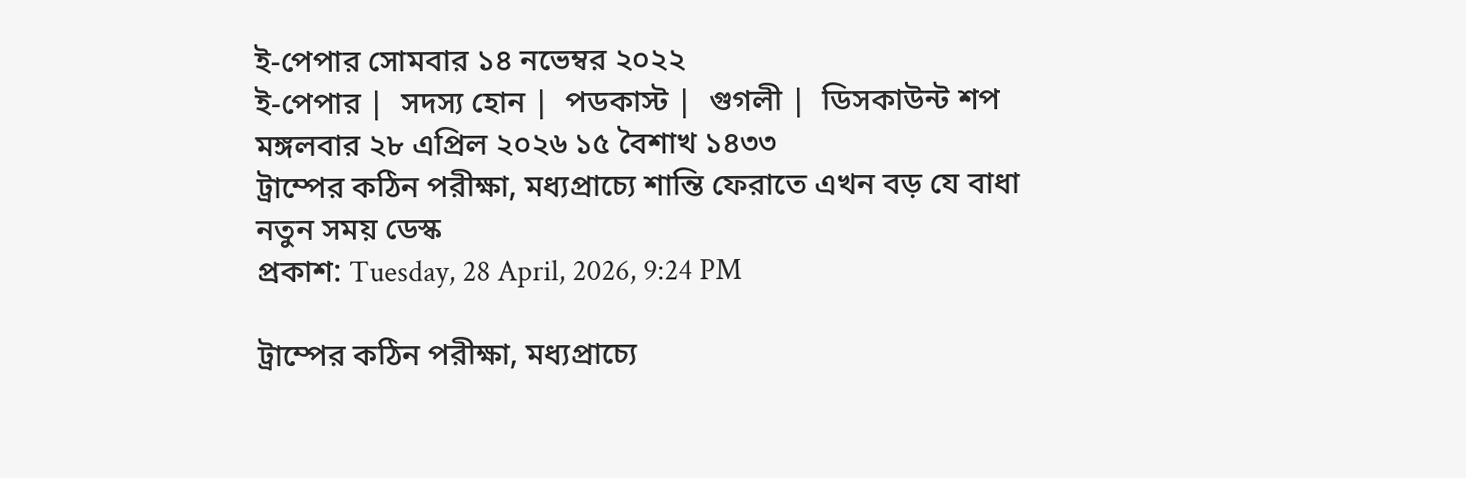ই-পেপার সোমবার ১৪ নভেম্বর ২০২২
ই-পেপার |  সদস্য হোন |  পডকাস্ট |  গুগলী |  ডিসকাউন্ট শপ
মঙ্গলবার ২৮ এপ্রিল ২০২৬ ১৫ বৈশাখ ১৪৩৩
ট্রাম্পের কঠিন পরীক্ষা, মধ্যপ্রাচ্যে শান্তি ফেরাতে এখন বড় যে বাধা
নতুন সময় ডেস্ক
প্রকাশ: Tuesday, 28 April, 2026, 9:24 PM

ট্রাম্পের কঠিন পরীক্ষা, মধ্যপ্রাচ্যে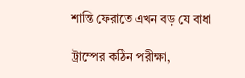শান্তি ফেরাতে এখন বড় যে বাধা

ট্রাম্পের কঠিন পরীক্ষা,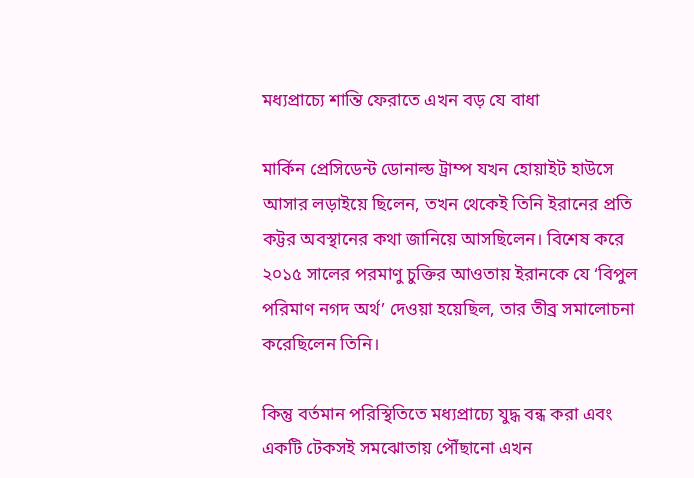মধ্যপ্রাচ্যে শান্তি ফেরাতে এখন বড় যে বাধা

মার্কিন প্রেসিডেন্ট ডোনাল্ড ট্রাম্প যখন হোয়াইট হাউসে আসার লড়াইয়ে ছিলেন, তখন থেকেই তিনি ইরানের প্রতি কট্টর অবস্থানের কথা জানিয়ে আসছিলেন। বিশেষ করে ২০১৫ সালের পরমাণু চুক্তির আওতায় ইরানকে যে ‘বিপুল পরিমাণ নগদ অর্থ’ দেওয়া হয়েছিল, তার তীব্র সমালোচনা করেছিলেন তিনি।

কিন্তু বর্তমান পরিস্থিতিতে মধ্যপ্রাচ্যে যুদ্ধ বন্ধ করা এবং একটি টেকসই সমঝোতায় পৌঁছানো এখন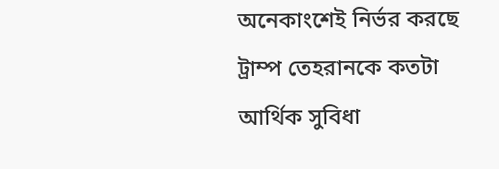অনেকাংশেই নির্ভর করছে ট্রাম্প তেহরানকে কতটা আর্থিক সুবিধা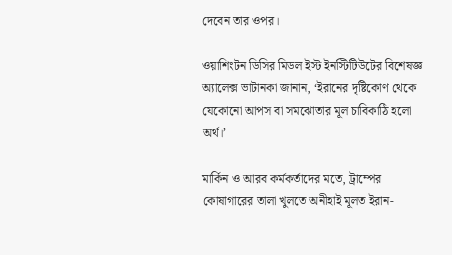দেবেন তার ওপর।

ওয়াশিংটন ডিসির মিডল ইস্ট ইনস্টিটিউটের বিশেষজ্ঞ অ্যালেক্স ভাটানকা জানান, ‘ইরানের দৃষ্টিকোণ থেকে যেকোনো আপস বা সমঝোতার মূল চাবিকাঠি হলো অর্থ।’

মার্কিন ও আরব কর্মকর্তাদের মতে, ট্রাম্পের কোষাগারের তালা খুলতে অনীহাই মূলত ইরান-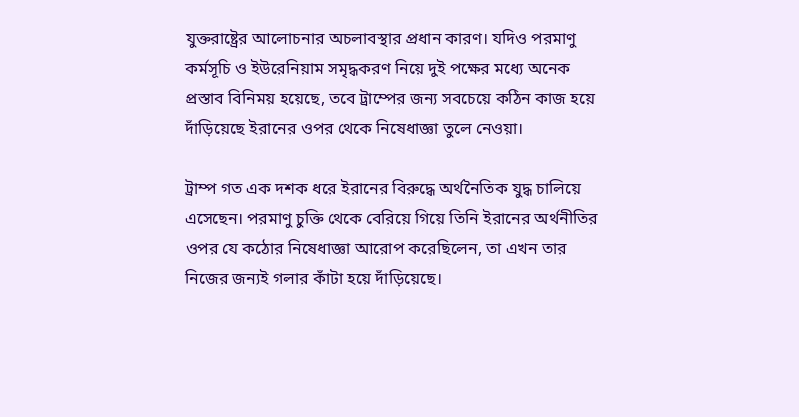যুক্তরাষ্ট্রের আলোচনার অচলাবস্থার প্রধান কারণ। যদিও পরমাণু কর্মসূচি ও ইউরেনিয়াম সমৃদ্ধকরণ নিয়ে দুই পক্ষের মধ্যে অনেক প্রস্তাব বিনিময় হয়েছে, তবে ট্রাম্পের জন্য সবচেয়ে কঠিন কাজ হয়ে দাঁড়িয়েছে ইরানের ওপর থেকে নিষেধাজ্ঞা তুলে নেওয়া।

ট্রাম্প গত এক দশক ধরে ইরানের বিরুদ্ধে অর্থনৈতিক যুদ্ধ চালিয়ে এসেছেন। পরমাণু চুক্তি থেকে বেরিয়ে গিয়ে তিনি ইরানের অর্থনীতির ওপর যে কঠোর নিষেধাজ্ঞা আরোপ করেছিলেন, তা এখন তার নিজের জন্যই গলার কাঁটা হয়ে দাঁড়িয়েছে।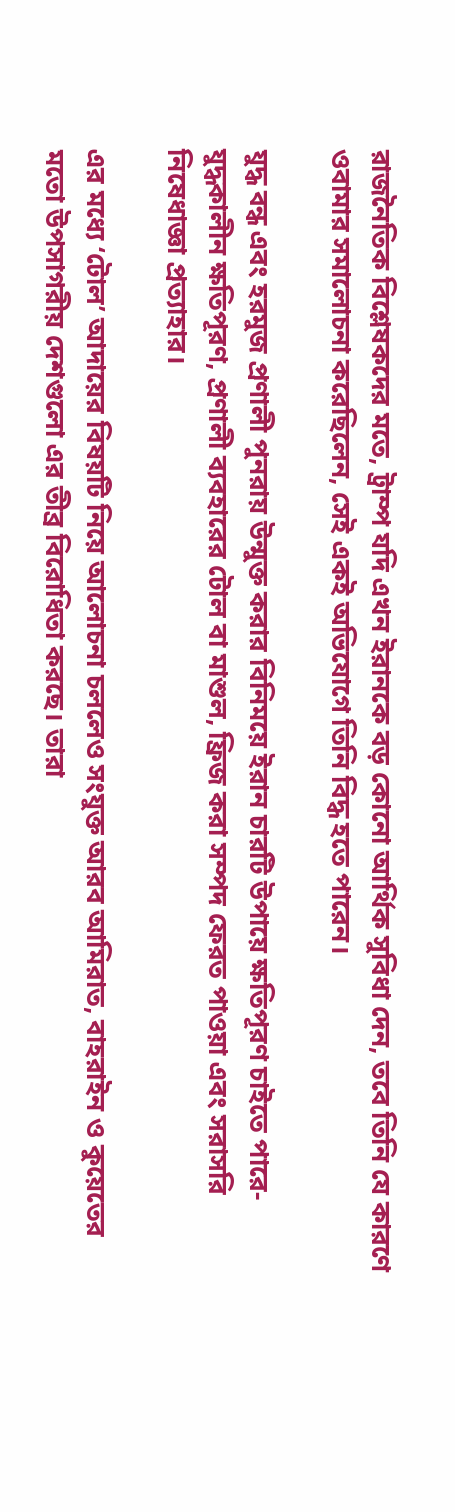রাজনৈতিক বিশ্লেষকদের মতে, ট্রাম্প যদি এখন ইরানকে বড় কোনো আর্থিক সুবিধা দেন, তবে তিনি যে কারণে ওবামার সমালোচনা করেছিলেন, সেই একই অভিযোগে তিনি বিদ্ধ হতে পারেন।

যুদ্ধ বন্ধ এবং হরমুজ প্রণালী পুনরায় উন্মুক্ত করার বিনিময়ে ইরান চারটি উপায়ে ক্ষতিপূরণ চাইতে পারে- যুদ্ধকালীন ক্ষতিপূরণ, প্রণালী ব্যবহারের টোল বা মাশুল, ফ্রিজ করা সম্পদ ফেরত পাওয়া এবং সরাসরি নিষেধাজ্ঞা প্রত্যাহার।

এর মধ্যে ‘টোল’ আদায়ের বিষয়টি নিয়ে আলোচনা চললেও সংযুক্ত আরব আমিরাত, বাহরাইন ও কুয়েতের মতো উপসাগরীয় দেশগুলো এর তীব্র বিরোধিতা করছে। তারা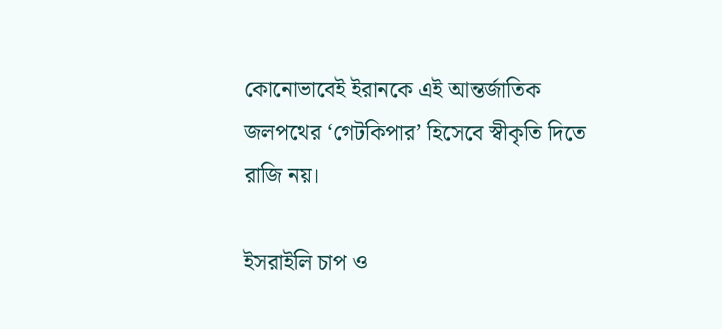কোনোভাবেই ইরানকে এই আন্তর্জাতিক জলপথের ‘গেটকিপার’ হিসেবে স্বীকৃতি দিতে রাজি নয়।

ইসরাইলি চাপ ও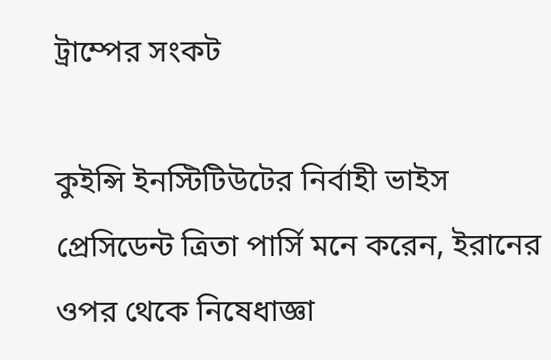ট্রাম্পের সংকট

কুইন্সি ইনস্টিটিউটের নির্বাহী ভাইস প্রেসিডেন্ট ত্রিতা পার্সি মনে করেন, ইরানের ওপর থেকে নিষেধাজ্ঞা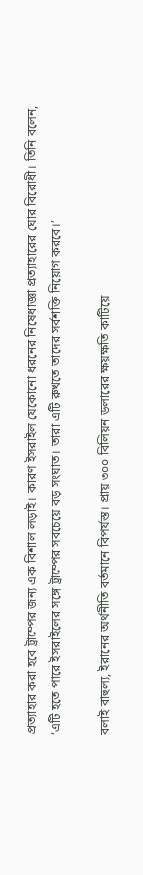প্রত্যাহার করা হবে ট্রাম্পের জন্য এক বিশাল লড়াই। কারণ ইসরাইল যেকোনো ধরনের নিষেধাজ্ঞা প্রত্যাহারের ঘোর বিরোধী। তিনি বলেন, ‘এটি হতে পারে ইসরাইলের সঙ্গে ট্রাম্পের সবচেয়ে বড় সংঘাত। তারা এটি রুখতে তাদের সর্বশক্তি নিয়োগ করবে।’

বলাই বাহুল্য, ইরানের অর্থনীতি বর্তমানে বিপর্যস্ত। প্রায় ৩০০ বিলিয়ন ডলারের ক্ষয়ক্ষতি কাটিয়ে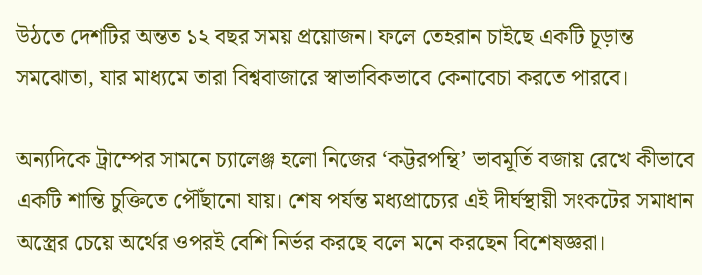উঠতে দেশটির অন্তত ১২ বছর সময় প্রয়োজন। ফলে তেহরান চাইছে একটি চূড়ান্ত সমঝোতা, যার মাধ্যমে তারা বিশ্ববাজারে স্বাভাবিকভাবে কেনাবেচা করতে পারবে।

অন্যদিকে ট্রাম্পের সামনে চ্যালেঞ্জ হলো নিজের ‘কট্টরপন্থি’ ভাবমূর্তি বজায় রেখে কীভাবে একটি শান্তি চুক্তিতে পৌঁছানো যায়। শেষ পর্যন্ত মধ্যপ্রাচ্যের এই দীর্ঘস্থায়ী সংকটের সমাধান অস্ত্রের চেয়ে অর্থের ওপরই বেশি নির্ভর করছে বলে মনে করছেন বিশেষজ্ঞরা।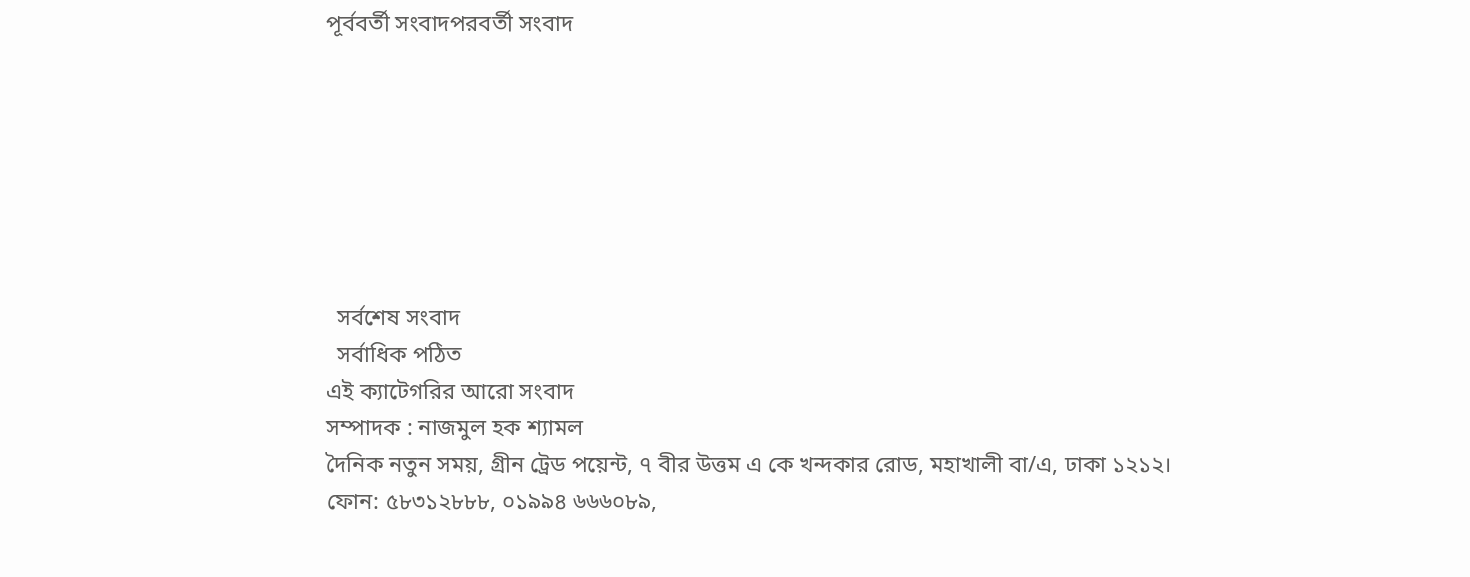পূর্ববর্তী সংবাদপরবর্তী সংবাদ







  সর্বশেষ সংবাদ
  সর্বাধিক পঠিত
এই ক্যাটেগরির আরো সংবাদ
সম্পাদক : নাজমুল হক শ্যামল
দৈনিক নতুন সময়, গ্রীন ট্রেড পয়েন্ট, ৭ বীর উত্তম এ কে খন্দকার রোড, মহাখালী বা/এ, ঢাকা ১২১২।
ফোন: ৫৮৩১২৮৮৮, ০১৯৯৪ ৬৬৬০৮৯,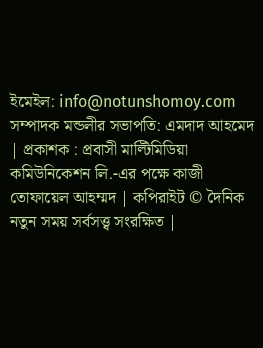ইমেইল: info@notunshomoy.com
সম্পাদক মন্ডলীর সভাপতি: এমদাদ আহমেদ | প্রকাশক : প্রবাসী মাল্টিমিডিয়া কমিউনিকেশন লি.-এর পক্ষে কাজী তোফায়েল আহম্মদ | কপিরাইট © দৈনিক নতুন সময় সর্বসত্ত্ব সংরক্ষিত |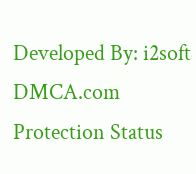Developed By: i2soft
DMCA.com Protection Status